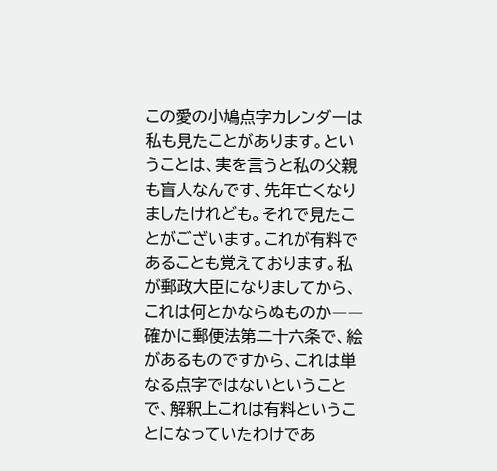この愛の小鳩点字カレンダーは私も見たことがあります。ということは、実を言うと私の父親も盲人なんです、先年亡くなりましたけれども。それで見たことがございます。これが有料であることも覚えております。私が郵政大臣になりましてから、これは何とかならぬものか――確かに郵便法第二十六条で、絵があるものですから、これは単なる点字ではないということで、解釈上これは有料ということになっていたわけであ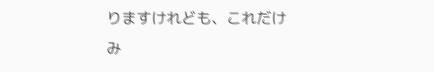りますけれども、これだけみ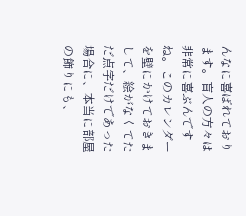んなに喜ばれております。盲人の方々は非常に喜ぶんですね。このカレンダーを壁にかけておきまして、絵がなくてただ点字だけであった場合に、本当に部屋の飾りにも、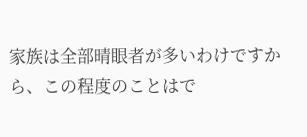家族は全部晴眼者が多いわけですから、この程度のことはで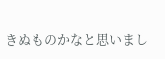きぬものかなと思いまし